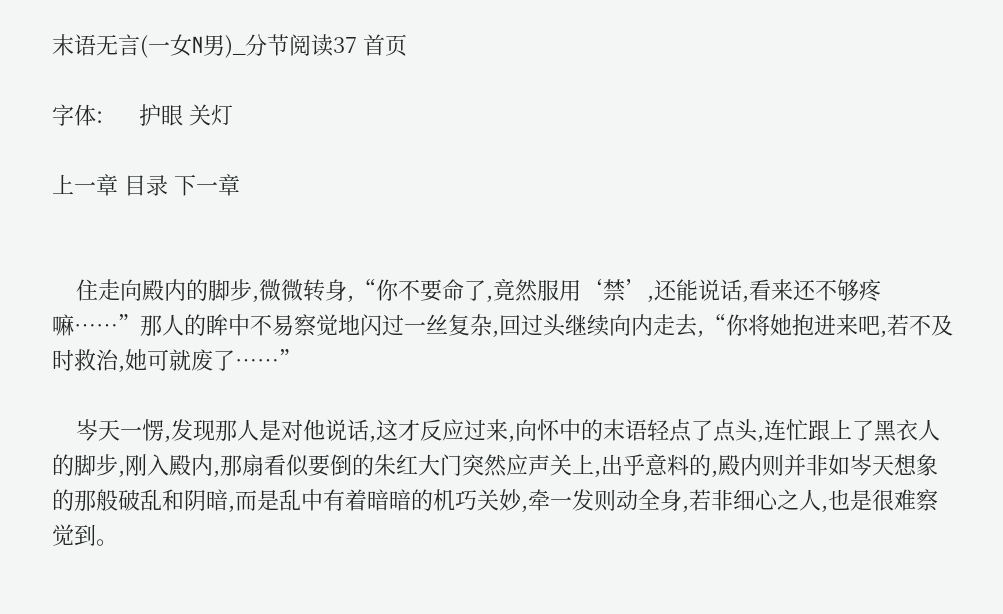末语无言(一女N男)_分节阅读37 首页

字体:      护眼 关灯

上一章 目录 下一章


    住走向殿内的脚步,微微转身,“你不要命了,竟然服用‘禁’,还能说话,看来还不够疼嘛……”那人的眸中不易察觉地闪过一丝复杂,回过头继续向内走去,“你将她抱进来吧,若不及时救治,她可就废了……”

    岑天一愣,发现那人是对他说话,这才反应过来,向怀中的末语轻点了点头,连忙跟上了黑衣人的脚步,刚入殿内,那扇看似要倒的朱红大门突然应声关上,出乎意料的,殿内则并非如岑天想象的那般破乱和阴暗,而是乱中有着暗暗的机巧关妙,牵一发则动全身,若非细心之人,也是很难察觉到。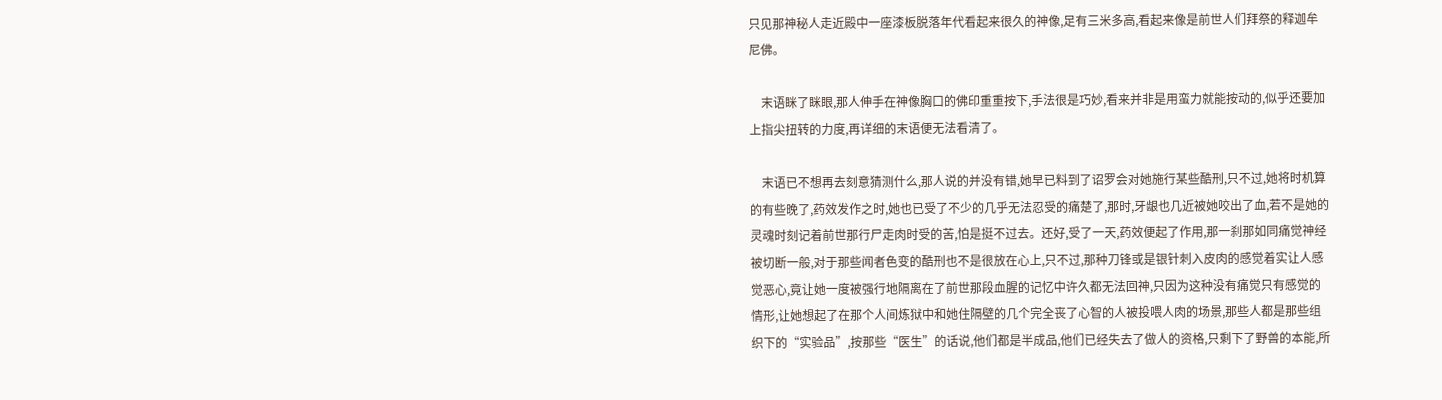只见那神秘人走近殿中一座漆板脱落年代看起来很久的神像,足有三米多高,看起来像是前世人们拜祭的释迦牟尼佛。

    末语眯了眯眼,那人伸手在神像胸口的佛印重重按下,手法很是巧妙,看来并非是用蛮力就能按动的,似乎还要加上指尖扭转的力度,再详细的末语便无法看清了。

    末语已不想再去刻意猜测什么,那人说的并没有错,她早已料到了诏罗会对她施行某些酷刑,只不过,她将时机算的有些晚了,药效发作之时,她也已受了不少的几乎无法忍受的痛楚了,那时,牙龈也几近被她咬出了血,若不是她的灵魂时刻记着前世那行尸走肉时受的苦,怕是挺不过去。还好,受了一天,药效便起了作用,那一刹那如同痛觉神经被切断一般,对于那些闻者色变的酷刑也不是很放在心上,只不过,那种刀锋或是银针刺入皮肉的感觉着实让人感觉恶心,竟让她一度被强行地隔离在了前世那段血腥的记忆中许久都无法回神,只因为这种没有痛觉只有感觉的情形,让她想起了在那个人间炼狱中和她住隔壁的几个完全丧了心智的人被投喂人肉的场景,那些人都是那些组织下的“实验品”,按那些“医生”的话说,他们都是半成品,他们已经失去了做人的资格,只剩下了野兽的本能,所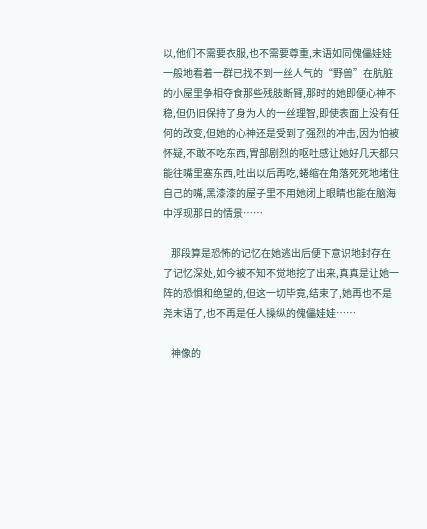以,他们不需要衣服,也不需要尊重,末语如同傀儡娃娃一般地看着一群已找不到一丝人气的“野兽”在肮脏的小屋里争相夺食那些残肢断臂,那时的她即便心神不稳,但仍旧保持了身为人的一丝理智,即使表面上没有任何的改变,但她的心神还是受到了强烈的冲击,因为怕被怀疑,不敢不吃东西,胃部剧烈的呕吐感让她好几天都只能往嘴里塞东西,吐出以后再吃,蜷缩在角落死死地堵住自己的嘴,黑漆漆的屋子里不用她闭上眼睛也能在脑海中浮现那日的情景……

    那段算是恐怖的记忆在她逃出后便下意识地封存在了记忆深处,如今被不知不觉地挖了出来,真真是让她一阵的恐惧和绝望的,但这一切毕竟,结束了,她再也不是尧末语了,也不再是任人操纵的傀儡娃娃……

    神像的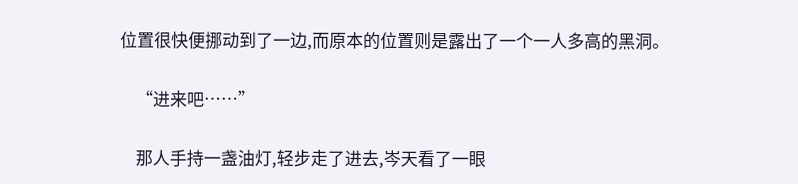位置很快便挪动到了一边,而原本的位置则是露出了一个一人多高的黑洞。

    “进来吧……”

    那人手持一盏油灯,轻步走了进去,岑天看了一眼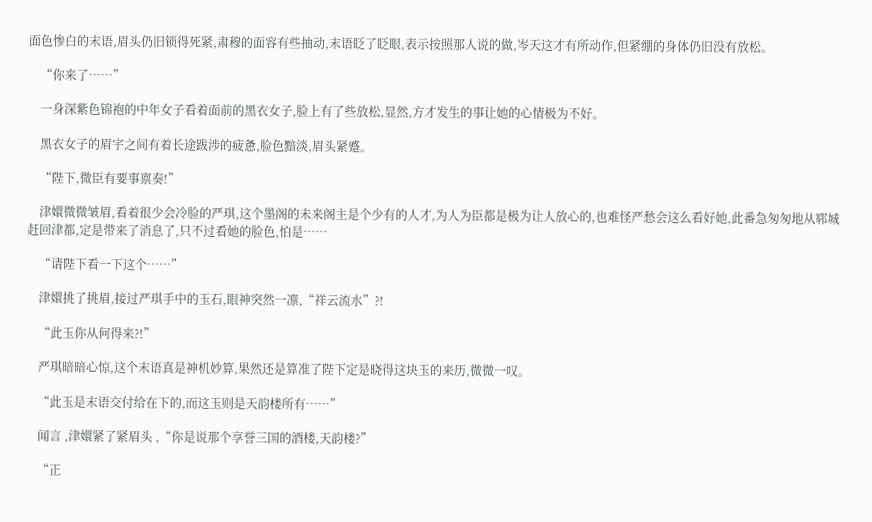面色惨白的末语,眉头仍旧锁得死紧,肃穆的面容有些抽动,末语眨了眨眼,表示按照那人说的做,岑天这才有所动作,但紧绷的身体仍旧没有放松。

    “你来了……”

    一身深紫色锦袍的中年女子看着面前的黑衣女子,脸上有了些放松,显然,方才发生的事让她的心情极为不好。

    黑衣女子的眉宇之间有着长途跋涉的疲惫,脸色黯淡,眉头紧蹙。

    “陛下,微臣有要事禀奏!”

    津嬛微微皱眉,看着很少会冷脸的严琪,这个墨阁的未来阁主是个少有的人才,为人为臣都是极为让人放心的,也难怪严愁会这么看好她,此番急匆匆地从郓城赶回津都,定是带来了消息了,只不过看她的脸色,怕是……

    “请陛下看一下这个……”

    津嬛挑了挑眉,接过严琪手中的玉石,眼神突然一凛,“祥云流水”?!

    “此玉你从何得来?!”

    严琪暗暗心惊,这个末语真是神机妙算,果然还是算准了陛下定是晓得这块玉的来历,微微一叹。

    “此玉是末语交付给在下的,而这玉则是天韵楼所有……”

    闻言 ,津嬛紧了紧眉头 ,“你是说那个享誉三国的酒楼,天韵楼?”

    “正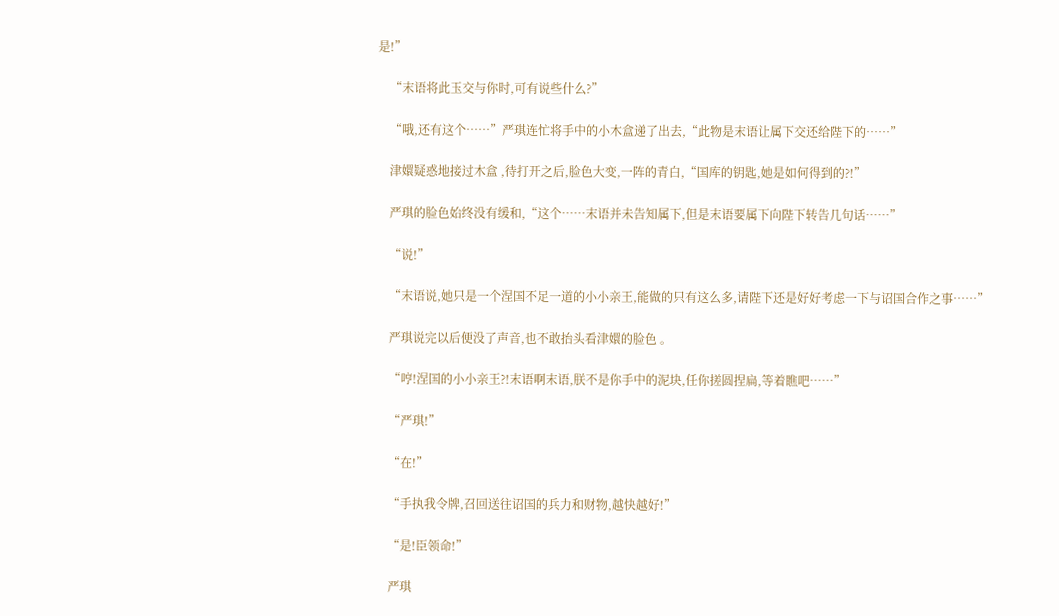是!”

    “末语将此玉交与你时,可有说些什么?”

    “哦,还有这个……”严琪连忙将手中的小木盒递了出去,“此物是末语让属下交还给陛下的……”

    津嬛疑惑地接过木盒 ,待打开之后,脸色大变,一阵的青白,“国库的钥匙,她是如何得到的?!”

    严琪的脸色始终没有缓和,“这个……末语并未告知属下,但是末语要属下向陛下转告几句话……”

    “说!”

    “末语说,她只是一个涅国不足一道的小小亲王,能做的只有这么多,请陛下还是好好考虑一下与诏国合作之事……”

    严琪说完以后便没了声音,也不敢抬头看津嬛的脸色 。

    “哼!涅国的小小亲王?!末语啊末语,朕不是你手中的泥块,任你搓圆捏扁,等着瞧吧……”

    “严琪!”

    “在!”

    “手执我令牌,召回送往诏国的兵力和财物,越快越好!”

    “是!臣领命!”

    严琪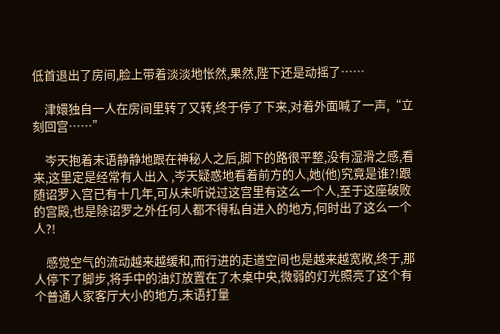低首退出了房间,脸上带着淡淡地怅然,果然,陛下还是动摇了……

    津嬛独自一人在房间里转了又转,终于停了下来,对着外面喊了一声,“立刻回宫……”

    岑天抱着末语静静地跟在神秘人之后,脚下的路很平整,没有湿滑之感,看来,这里定是经常有人出入 ,岑天疑惑地看着前方的人,她(他)究竟是谁?!跟随诏罗入宫已有十几年,可从未听说过这宫里有这么一个人,至于这座破败的宫殿,也是除诏罗之外任何人都不得私自进入的地方,何时出了这么一个人?!

    感觉空气的流动越来越缓和,而行进的走道空间也是越来越宽敞,终于,那人停下了脚步,将手中的油灯放置在了木桌中央,微弱的灯光照亮了这个有个普通人家客厅大小的地方,末语打量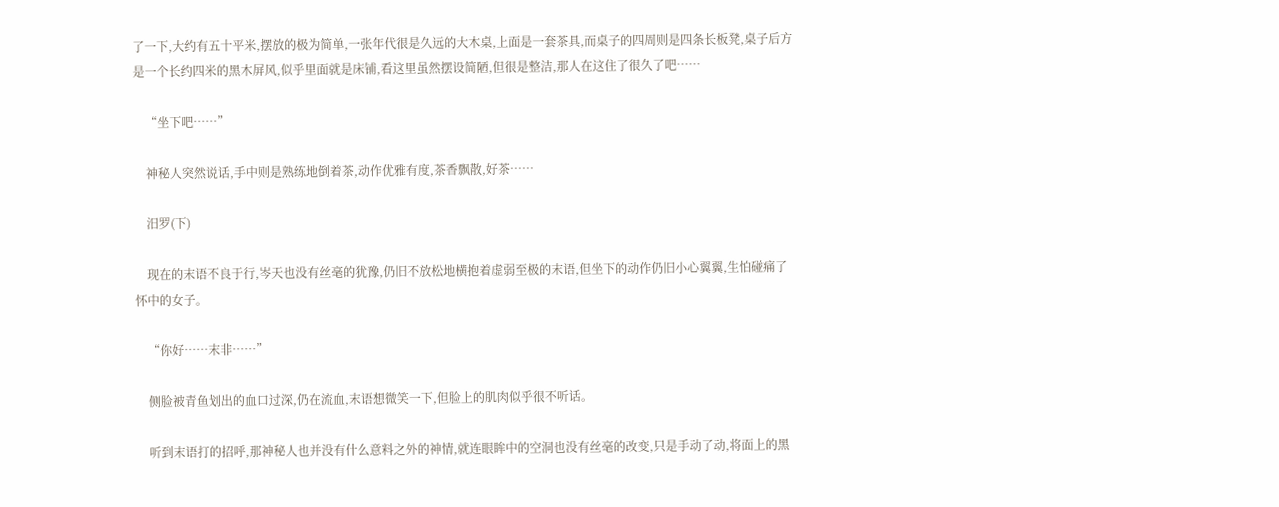了一下,大约有五十平米,摆放的极为简单,一张年代很是久远的大木桌,上面是一套茶具,而桌子的四周则是四条长板凳,桌子后方是一个长约四米的黑木屏风,似乎里面就是床铺,看这里虽然摆设简陋,但很是整洁,那人在这住了很久了吧……

    “坐下吧……”

    神秘人突然说话,手中则是熟练地倒着茶,动作优雅有度,茶香飘散,好茶……

    汨罗(下)

    现在的末语不良于行,岑天也没有丝毫的犹豫,仍旧不放松地横抱着虚弱至极的末语,但坐下的动作仍旧小心翼翼,生怕碰痛了怀中的女子。

    “你好……末非……”

    侧脸被青鱼划出的血口过深,仍在流血,末语想微笑一下,但脸上的肌肉似乎很不听话。

    听到末语打的招呼,那神秘人也并没有什么意料之外的神情,就连眼眸中的空洞也没有丝毫的改变,只是手动了动,将面上的黑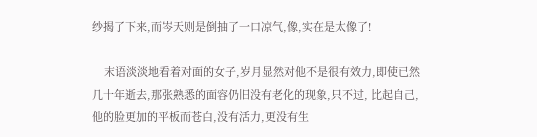纱揭了下来,而岑天则是倒抽了一口凉气,像,实在是太像了!

    末语淡淡地看着对面的女子,岁月显然对他不是很有效力,即使已然几十年逝去,那张熟悉的面容仍旧没有老化的现象,只不过, 比起自己,他的脸更加的平板而苍白,没有活力,更没有生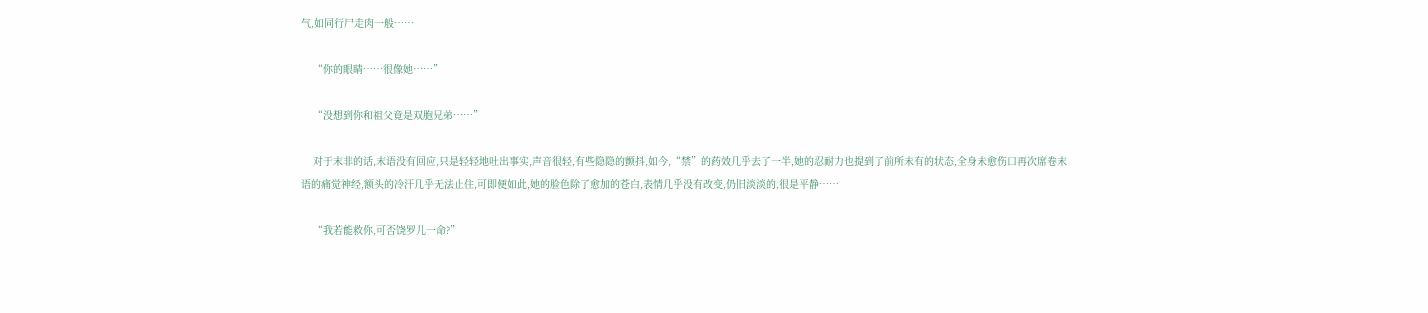气,如同行尸走肉一般……

    “你的眼睛……很像她……”

    “没想到你和祖父竟是双胞兄弟……”

    对于末非的话,末语没有回应,只是轻轻地吐出事实,声音很轻,有些隐隐的颤抖,如今,“禁”的药效几乎去了一半,她的忍耐力也提到了前所未有的状态,全身未愈伤口再次席卷末语的痛觉神经,额头的冷汗几乎无法止住,可即便如此,她的脸色除了愈加的苍白,表情几乎没有改变,仍旧淡淡的,很是平静……

    “我若能救你,可否饶罗儿一命?”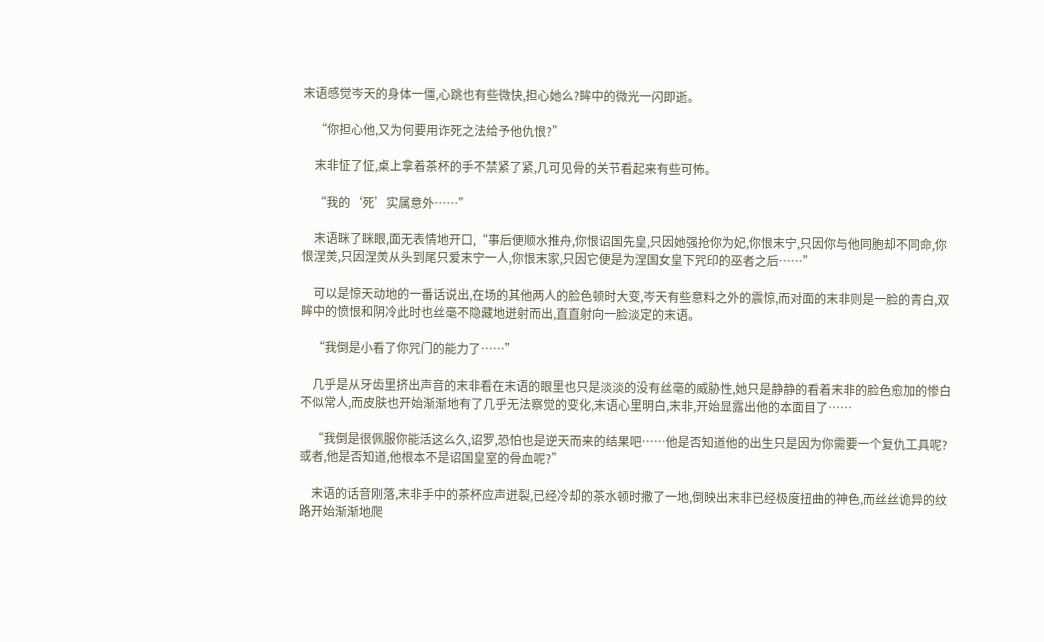末语感觉岑天的身体一僵,心跳也有些微快,担心她么?眸中的微光一闪即逝。

    “你担心他,又为何要用诈死之法给予他仇恨?”

    末非怔了怔,桌上拿着茶杯的手不禁紧了紧,几可见骨的关节看起来有些可怖。

    “我的‘死’实属意外……”

    末语眯了眯眼,面无表情地开口,“事后便顺水推舟,你恨诏国先皇,只因她强抢你为妃,你恨末宁,只因你与他同胞却不同命,你恨涅羙,只因涅羙从头到尾只爱末宁一人,你恨末家,只因它便是为涅国女皇下咒印的巫者之后……”

    可以是惊天动地的一番话说出,在场的其他两人的脸色顿时大变,岑天有些意料之外的震惊,而对面的末非则是一脸的青白,双眸中的愤恨和阴冷此时也丝毫不隐藏地迸射而出,直直射向一脸淡定的末语。

    “我倒是小看了你咒门的能力了……”

    几乎是从牙齿里挤出声音的末非看在末语的眼里也只是淡淡的没有丝毫的威胁性,她只是静静的看着末非的脸色愈加的惨白不似常人,而皮肤也开始渐渐地有了几乎无法察觉的变化,末语心里明白,末非,开始显露出他的本面目了……

    “我倒是很佩服你能活这么久,诏罗,恐怕也是逆天而来的结果吧……他是否知道他的出生只是因为你需要一个复仇工具呢?或者,他是否知道,他根本不是诏国皇室的骨血呢?”

    末语的话音刚落,末非手中的茶杯应声迸裂,已经冷却的茶水顿时撒了一地,倒映出末非已经极度扭曲的神色,而丝丝诡异的纹路开始渐渐地爬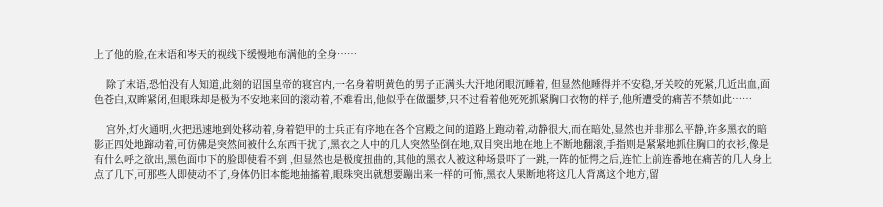上了他的脸,在末语和岑天的视线下缓慢地布满他的全身……

    除了末语,恐怕没有人知道,此刻的诏国皇帝的寝宫内,一名身着明黄色的男子正满头大汗地闭眼沉睡着, 但显然他睡得并不安稳,牙关咬的死紧,几近出血,面色苍白,双眸紧闭,但眼珠却是极为不安地来回的滚动着,不难看出,他似乎在做噩梦,只不过看着他死死抓紧胸口衣物的样子,他所遭受的痛苦不禁如此……

    宫外,灯火通明,火把迅速地到处移动着,身着铠甲的士兵正有序地在各个宫殿之间的道路上跑动着,动静很大,而在暗处,显然也并非那么平静,许多黑衣的暗影正四处地蹿动着,可仿佛是突然间被什么东西干扰了,黑衣之人中的几人突然坠倒在地,双目突出地在地上不断地翻滚,手指则是紧紧地抓住胸口的衣衫,像是有什么呼之欲出,黑色面巾下的脸即使看不到 ,但显然也是极度扭曲的,其他的黑衣人被这种场景吓了一跳,一阵的怔愕之后,连忙上前连番地在痛苦的几人身上点了几下,可那些人即使动不了,身体仍旧本能地抽搐着,眼珠突出就想要蹦出来一样的可怖,黑衣人果断地将这几人背离这个地方,留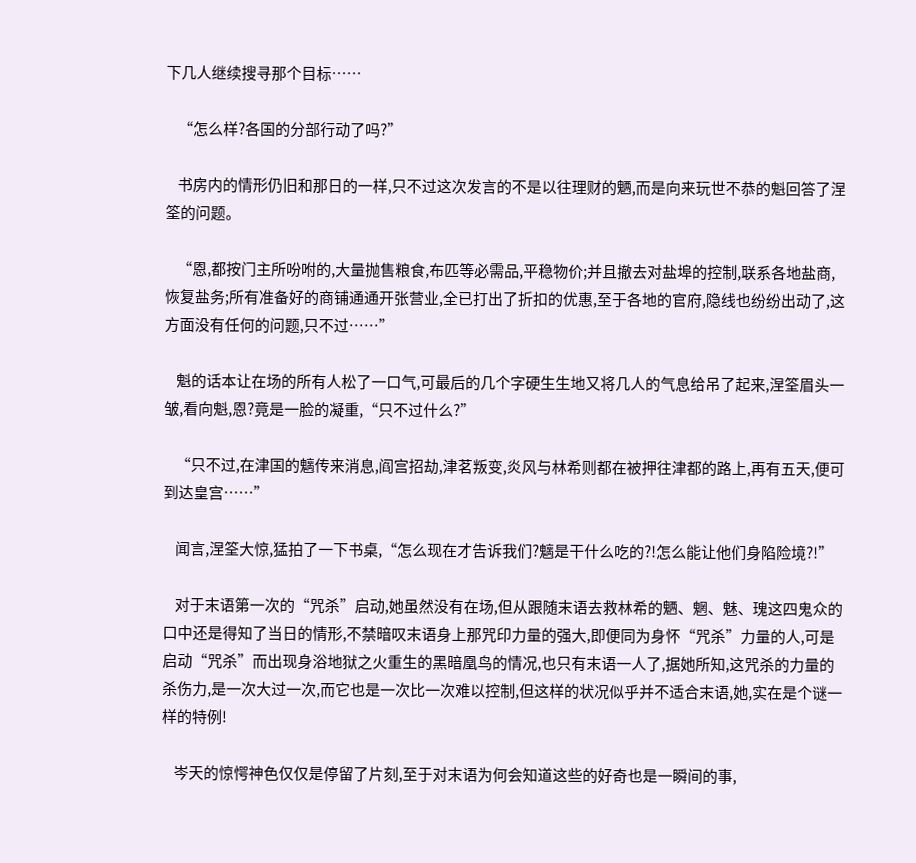下几人继续搜寻那个目标……

    “怎么样?各国的分部行动了吗?”

    书房内的情形仍旧和那日的一样,只不过这次发言的不是以往理财的魉,而是向来玩世不恭的魁回答了涅筌的问题。

    “恩,都按门主所吩咐的,大量抛售粮食,布匹等必需品,平稳物价;并且撤去对盐埠的控制,联系各地盐商,恢复盐务;所有准备好的商铺通通开张营业,全已打出了折扣的优惠,至于各地的官府,隐线也纷纷出动了,这方面没有任何的问题,只不过……”

    魁的话本让在场的所有人松了一口气,可最后的几个字硬生生地又将几人的气息给吊了起来,涅筌眉头一皱,看向魁,恩?竟是一脸的凝重,“只不过什么?”

    “只不过,在津国的魑传来消息,阎宫招劫,津茗叛变,炎风与林希则都在被押往津都的路上,再有五天,便可到达皇宫……”

    闻言,涅筌大惊,猛拍了一下书桌,“怎么现在才告诉我们?魑是干什么吃的?!怎么能让他们身陷险境?!”

    对于末语第一次的“咒杀”启动,她虽然没有在场,但从跟随末语去救林希的魉、魍、魅、瑰这四鬼众的口中还是得知了当日的情形,不禁暗叹末语身上那咒印力量的强大,即便同为身怀“咒杀”力量的人,可是启动“咒杀”而出现身浴地狱之火重生的黑暗凰鸟的情况,也只有末语一人了,据她所知,这咒杀的力量的杀伤力,是一次大过一次,而它也是一次比一次难以控制,但这样的状况似乎并不适合末语,她,实在是个谜一样的特例!

    岑天的惊愕神色仅仅是停留了片刻,至于对末语为何会知道这些的好奇也是一瞬间的事,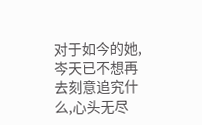对于如今的她,岑天已不想再去刻意追究什么,心头无尽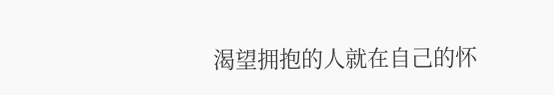渴望拥抱的人就在自己的怀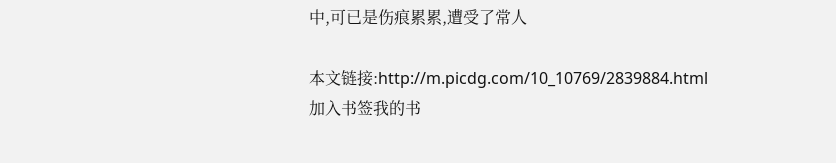中,可已是伤痕累累,遭受了常人

本文链接:http://m.picdg.com/10_10769/2839884.html
加入书签我的书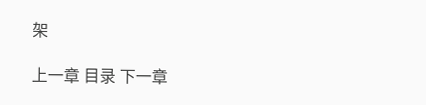架

上一章 目录 下一章